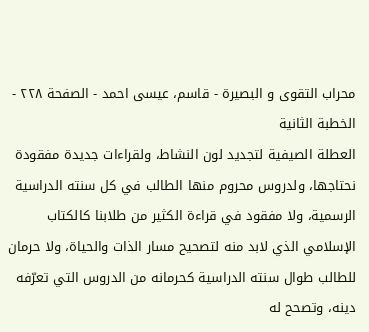محراب التقوى و البصيرة - قاسم، عيسى احمد - الصفحة ٢٢٨ - الخطبة الثانية
العطلة الصيفية لتجديد لون النشاط، ولقراءات جديدة مفقودة نحتاجها، ولدروس محروم منها الطالب في كل سنته الدراسية الرسمية، ولا مفقود في قراءة الكثير من طلابنا كالكتاب الإسلامي الذي لابد منه لتصحيح مسار الذات والحياة، ولا حرمان للطالب طوال سنته الدراسية كحرمانه من الدروس التي تعرّفه دينه، وتصحح له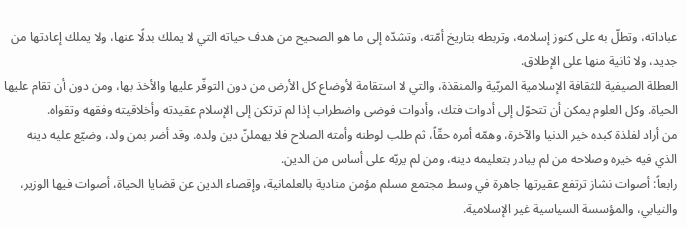عباداته، وتطلّ به على كنوز إسلامه، وتربطه بتاريخ أمّته، وتشدّه إلى ما هو الصحيح من هدف حياته التي لا يملك بدلًا عنها، ولا يملك إعادتها من جديد، ولا ثانية منها على الإطلاق.
العطلة الصيفية للثقافة الإسلامية المربّية والمنقذة، والتي لا استقامة لأوضاع كل الأرض من دون التوفّر عليها والأخذ بها، ومن دون أن تقام عليها الحياة. وكل العلوم يمكن أن تتحوّل إلى أدوات فتك، وأدوات فوضى واضطراب إذا لم ترتكن إلى الإسلام عقيدته وأخلاقيته وفقهه وتقواه.
من أراد لفلذة كبده خير الدنيا والآخرة، وهمّه أمره حقّاً، ثم طلب لوطنه وأمته الصلاح فلا يهملنّ دين ولده. وقد أضر بمن ولد، وضيّع عليه دينه الذي فيه خيره وصلاحه من لم يبادر بتعليمه دينه، ومن لم يربّه على أساس من الدين.
رابعاً: أصوات نشاز ترتفع عقيرتها جاهرة في وسط مجتمع مسلم مؤمن منادية بالعلمانية، وإقصاء الدين عن قضايا الحياة، أصوات فيها الوزير، والنيابي، والمؤسسة السياسية غير الإسلامية.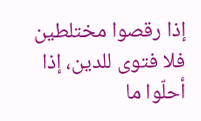إذا رقصوا مختلطين فلا فتوى للدين، إذا أحلّوا ما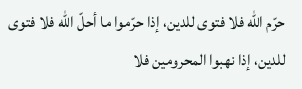حرّم الله فلا فتوى للدين، إذا حرّموا ما أحلّ الله فلا فتوى للدين، إذا نهبوا المحرومين فلا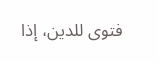فتوى للدين، إذا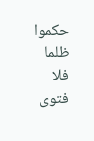حكموا ظلما فلا فتوى